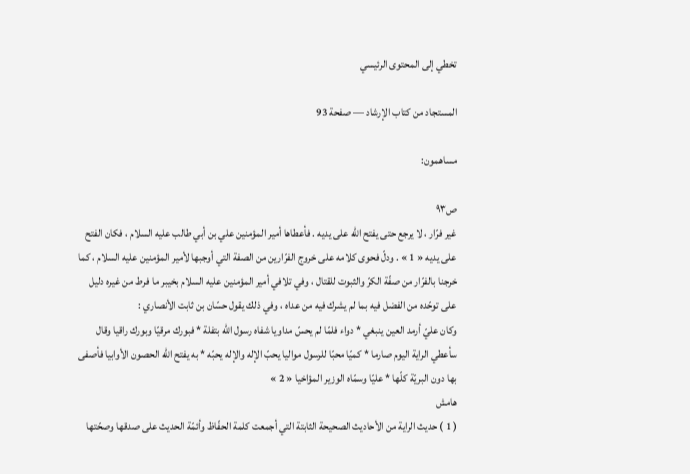تخطي إلى المحتوى الرئيسي

المستجاد من كتاب الإرشاد — صفحة 93

مساهمون:

ص٩٣
غير فرّار ، لا يرجع حتى يفتح اللّه على يديه . فأعطاها أمير المؤمنين علي بن أبي طالب عليه السلام ، فكان الفتح على يديه « 1 » . ودلّ فحوى كلامه على خروج الفرّارين من الصفة التي أوجبها لأمير المؤمنين عليه السلام ، كما خرجنا بالفرّار من صفّة الكرّ والثبوت للقتال ، وفي تلافي أمير المؤمنين عليه السلام بخيبر ما فرط من غيره دليل على توحّده من الفضل فيه بما لم يشرك فيه من عداه ، وفي ذلك يقول حسّان بن ثابت الأنصاري :
وكان عليّ أرمد العين ينبغي * دواء فلمّا لم يحسّ مداويا شفاه رسول اللّه بتفلة * فبورك مرقيّا وبورك راقيا وقال سأعطي الراية اليوم صارما * كميّا محبّا للرسول مواليا يحبّ الإله والإله يحبّه * به يفتح اللّه الحصون الأوابيا فأصفى بها دون البريّة كلّها * عليّا وسمّاه الوزير المؤاخيا « 2 »
هامش
( 1 ) حديث الراية من الأحاديث الصحيحة الثابتة التي أجمعت كلمة الحفّاظ وأئمّة الحديث على صدقها وصحّتها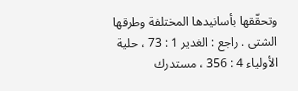وتحقّقها بأسانيدها المختلفة وطرقها الشتى . راجع : الغدير 1 : 73 ، حلية الأولياء 4 : 356 ، مستدرك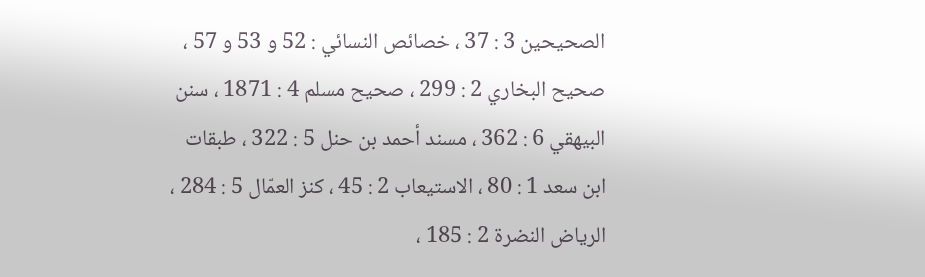الصحيحين 3 : 37 ، خصائص النسائي : 52 و 53 و 57 ، صحيح البخاري 2 : 299 ، صحيح مسلم 4 : 1871 ، سنن البيهقي 6 : 362 ، مسند أحمد بن حنل 5 : 322 ، طبقات ابن سعد 1 : 80 ، الاستيعاب 2 : 45 ، كنز العمّال 5 : 284 ، الرياض النضرة 2 : 185 ،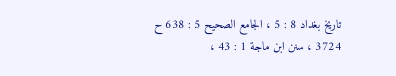تاريخ بغداد 8 : 5 ، الجامع الصحيح 5 : 638 ح 3724 ، سنن ابن ماجة 1 : 43 ،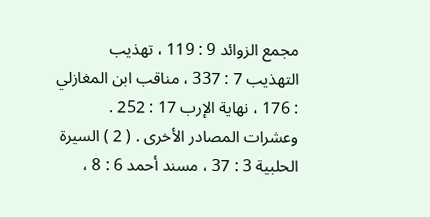مجمع الزوائد 9 : 119 ، تهذيب التهذيب 7 : 337 ، مناقب ابن المغازلي : 176 ، نهاية الإرب 17 : 252 . وعشرات المصادر الأخرى . ( 2 ) السيرة الحلبية 3 : 37 ، مسند أحمد 6 : 8 ،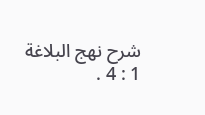شرح نهج البلاغة 1 : 4 .